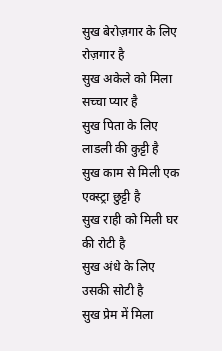सुख बेरोज़गार के लिए रोज़गार है
सुख अकेले को मिला सच्चा प्यार है
सुख पिता के लिए लाडली की कुट्टी है
सुख काम से मिली एक एक्स्ट्रा छुट्टी है
सुख राही को मिली घर की रोटी है
सुख अंधे के लिए उसकी सोटी है
सुख प्रेम में मिला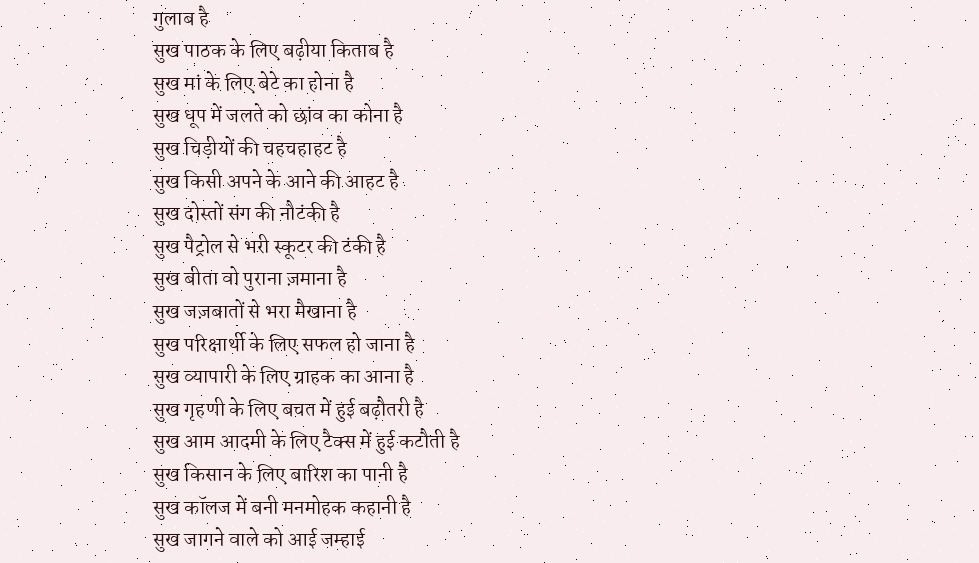गुलाब है
सुख पाठक के लिए बढ़ीया किताब है
सुख मां के लिए बेटे का होना है
सुख धूप में जलते को छांव का कोना है
सुख चिड़ीयों की चहचहाहट है
सुख किसी अपने के आने की आहट है
सुख दोस्तों संग की नौटंकी है
सुख पैट्रोल से भरी स्कूटर की टंकी है
सुख बीता वो पुराना ज़माना है
सुख जज़बातों से भरा मैखाना है
सुख परिक्षार्थी के लिए सफल हो जाना है
सुख व्यापारी के लिए ग्राहक का आना है
सुख गृहणी के लिए बचत में हुई बढ़ौतरी है
सुख आम आदमी के लिए टैक्स में हुई कटौती है
सुख किसान के लिए बारिश का पानी है
सुख कॉलज में बनी मनमोहक कहानी है
सुख जागने वाले को आई जम्हाई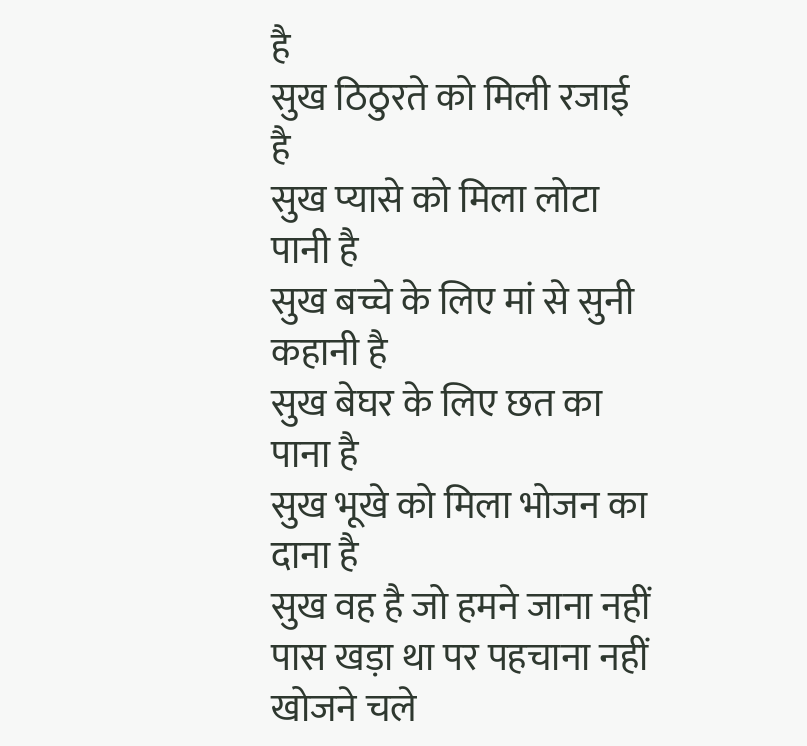है
सुख ठिठुरते को मिली रजाई है
सुख प्यासे को मिला लोटा पानी है
सुख बच्चे के लिए मां से सुनी कहानी है
सुख बेघर के लिए छत का पाना है
सुख भूखे को मिला भोजन का दाना है
सुख वह है जो हमने जाना नहीं
पास खड़ा था पर पहचाना नहीं
खोजने चले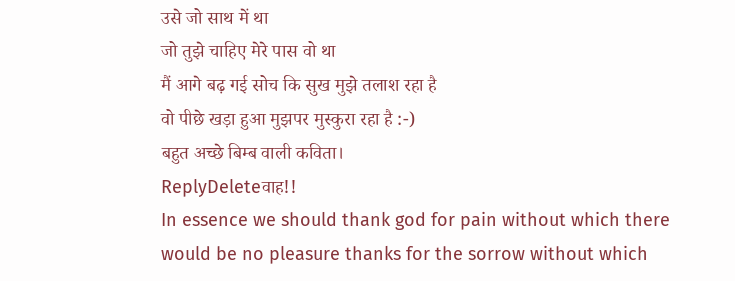उसे जो साथ में था
जो तुझे चाहिए मेरे पास वो था
मैं आगे बढ़ गई सोच कि सुख मुझे तलाश रहा है
वो पीछे खड़ा हुआ मुझपर मुस्कुरा रहा है :-)
बहुत अच्छे बिम्ब वाली कविता।
ReplyDeleteवाह!!
In essence we should thank god for pain without which there would be no pleasure thanks for the sorrow without which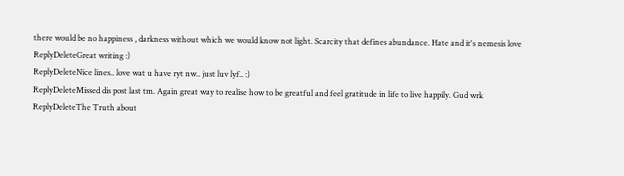there would be no happiness , darkness without which we would know not light. Scarcity that defines abundance. Hate and it's nemesis love
ReplyDeleteGreat writing :)
ReplyDeleteNice lines.. love wat u have ryt nw.. just luv lyf.. :)
ReplyDeleteMissed dis post last tm. Again great way to realise how to be greatful and feel gratitude in life to live happily. Gud wrk
ReplyDeleteThe Truth about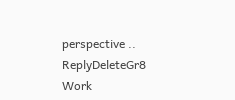perspective ..
ReplyDeleteGr8 Work